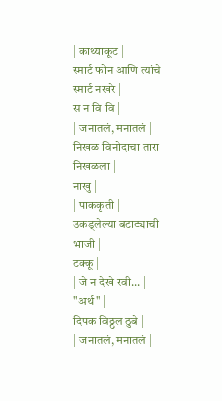| काथ्याकूट |
स्मार्ट फोन आणि त्यांचे स्मार्ट नखरे |
स न वि वि |
| जनातलं, मनातलं |
निखळ विनोदाचा तारा निखळला |
नाखु |
| पाककृती |
उकड्लेल्या बटाट्याची भाजी |
टक्कू |
| जे न देखे रवी... |
"अर्थ" |
दिपक विठ्ठल ठुबे |
| जनातलं, मनातलं |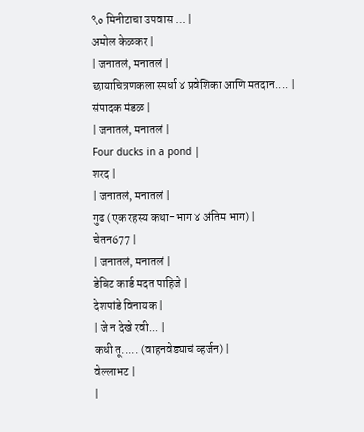९० मिनीटाचा उपवास … |
अमोल केळकर |
| जनातलं, मनातलं |
छायाचित्रणकला स्पर्धा ४ प्रवेशिका आणि मतदान.... |
संपादक मंडळ |
| जनातलं, मनातलं |
Four ducks in a pond |
शरद |
| जनातलं, मनातलं |
गुढ (एक रहस्य कथा-भाग ४ अंतिम भाग) |
चेतन677 |
| जनातलं, मनातलं |
डेबिट कार्ड मदत पाहिजे |
देशपांडे विनायक |
| जे न देखे रवी... |
कधी तू..... (वाहनवेड्याचं व्हर्जन) |
वेल्लाभट |
|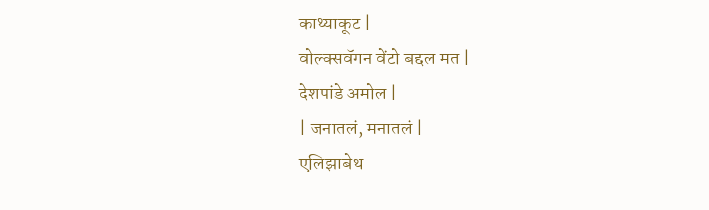काथ्याकूट |
वोल्क्सवॅगन वेंटो बद्दल मत |
देशपांडे अमोल |
| जनातलं, मनातलं |
एलिझाबेथ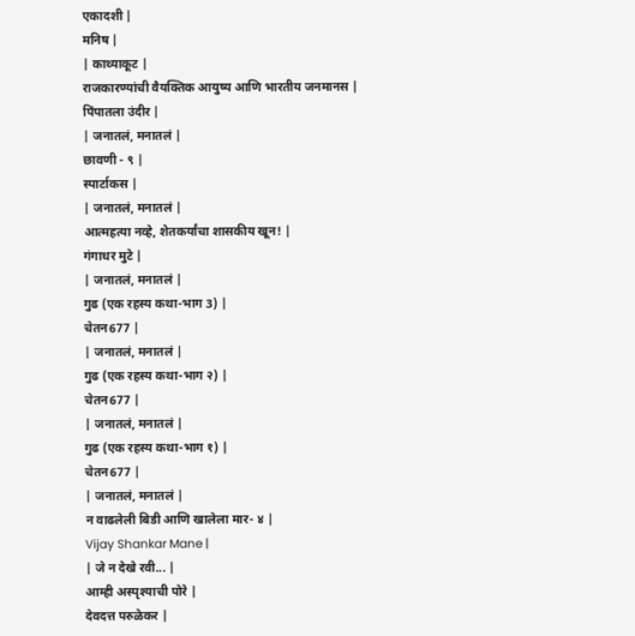एकादशी |
मनिष |
| काथ्याकूट |
राजकारण्यांची वैयक्तिक आयुष्य आणि भारतीय जनमानस |
पिंपातला उंदीर |
| जनातलं, मनातलं |
छावणी - ९ |
स्पार्टाकस |
| जनातलं, मनातलं |
आत्महत्या नव्हे, शेतकर्यांचा शासकीय खून! |
गंगाधर मुटे |
| जनातलं, मनातलं |
गुढ (एक रहस्य कथा-भाग 3) |
चेतन677 |
| जनातलं, मनातलं |
गुढ (एक रहस्य कथा-भाग २) |
चेतन677 |
| जनातलं, मनातलं |
गुढ (एक रहस्य कथा-भाग १) |
चेतन677 |
| जनातलं, मनातलं |
न वाढलेली बिडी आणि खालेला मार- ४ |
Vijay Shankar Mane |
| जे न देखे रवी... |
आम्ही अस्पृश्याची पोरे |
देवदत्त परुळेकर |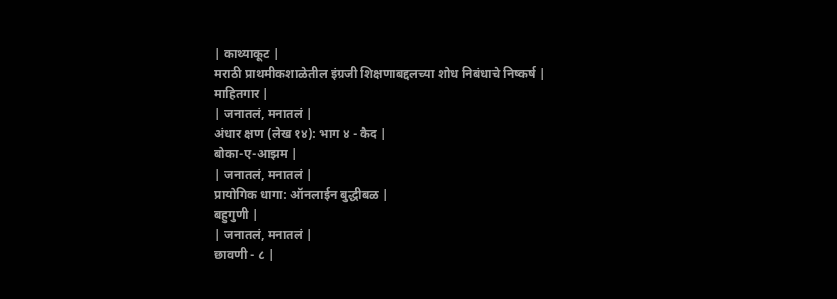| काथ्याकूट |
मराठी प्राथमीकशाळेतील इंग्रजी शिक्षणाबद्दलच्या शोध निबंधाचे निष्कर्ष |
माहितगार |
| जनातलं, मनातलं |
अंधार क्षण (लेख १४): भाग ४ - कैद |
बोका-ए-आझम |
| जनातलं, मनातलं |
प्रायोगिक धागा: ऑनलाईन बुद्धीबळ |
बहुगुणी |
| जनातलं, मनातलं |
छावणी - ८ |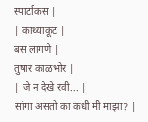स्पार्टाकस |
| काथ्याकूट |
बस लागणे |
तुषार काळभोर |
| जे न देखे रवी... |
सांगा असतो का कधी मी माझा? |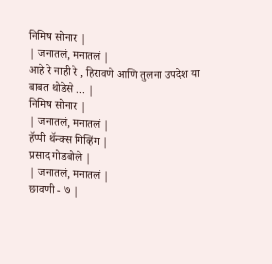निमिष सोनार |
| जनातलं, मनातलं |
आहे रे नाही रे , हिरावणे आणि तुलना उपदेश या बाबत थोडेसे ... |
निमिष सोनार |
| जनातलं, मनातलं |
हॅप्पी थॅन्क्स गिव्हिंग |
प्रसाद गोडबोले |
| जनातलं, मनातलं |
छावणी - ७ |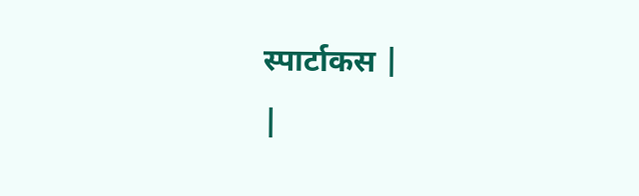स्पार्टाकस |
|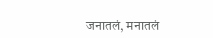जनातलं, मनातलं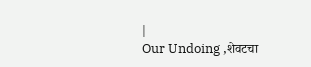|
Our Undoing ,शेवटचा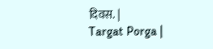दिवस. |
Targat Porga |